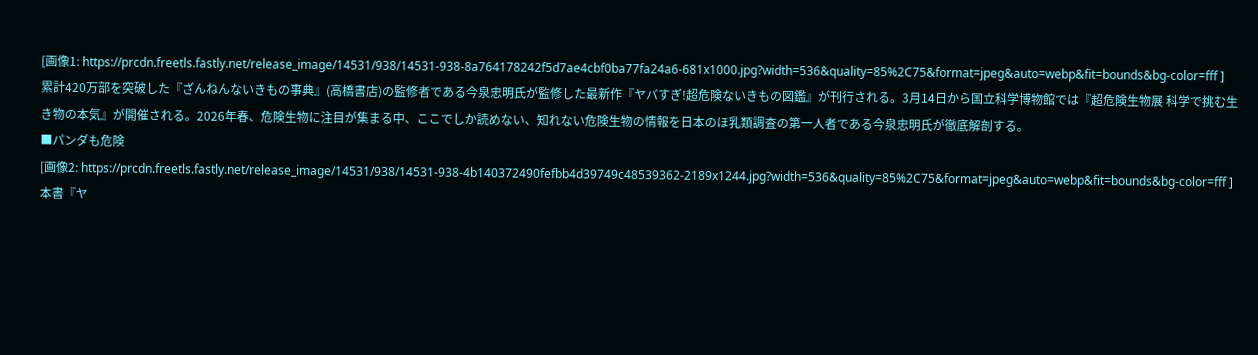[画像1: https://prcdn.freetls.fastly.net/release_image/14531/938/14531-938-8a764178242f5d7ae4cbf0ba77fa24a6-681x1000.jpg?width=536&quality=85%2C75&format=jpeg&auto=webp&fit=bounds&bg-color=fff ]
累計420万部を突破した『ざんねんないきもの事典』(高橋書店)の監修者である今泉忠明氏が監修した最新作『ヤバすぎ!超危険ないきもの図鑑』が刊行される。3月14日から国立科学博物館では『超危険生物展 科学で挑む生き物の本気』が開催される。2026年春、危険生物に注目が集まる中、ここでしか読めない、知れない危険生物の情報を日本のほ乳類調査の第一人者である今泉忠明氏が徹底解剖する。
■パンダも危険
[画像2: https://prcdn.freetls.fastly.net/release_image/14531/938/14531-938-4b140372490fefbb4d39749c48539362-2189x1244.jpg?width=536&quality=85%2C75&format=jpeg&auto=webp&fit=bounds&bg-color=fff ]本書『ヤ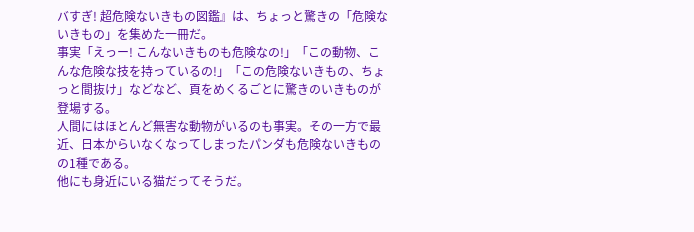バすぎ! 超危険ないきもの図鑑』は、ちょっと驚きの「危険ないきもの」を集めた一冊だ。
事実「えっー! こんないきものも危険なの!」「この動物、こんな危険な技を持っているの!」「この危険ないきもの、ちょっと間抜け」などなど、頁をめくるごとに驚きのいきものが登場する。
人間にはほとんど無害な動物がいるのも事実。その一方で最近、日本からいなくなってしまったパンダも危険ないきものの1種である。
他にも身近にいる猫だってそうだ。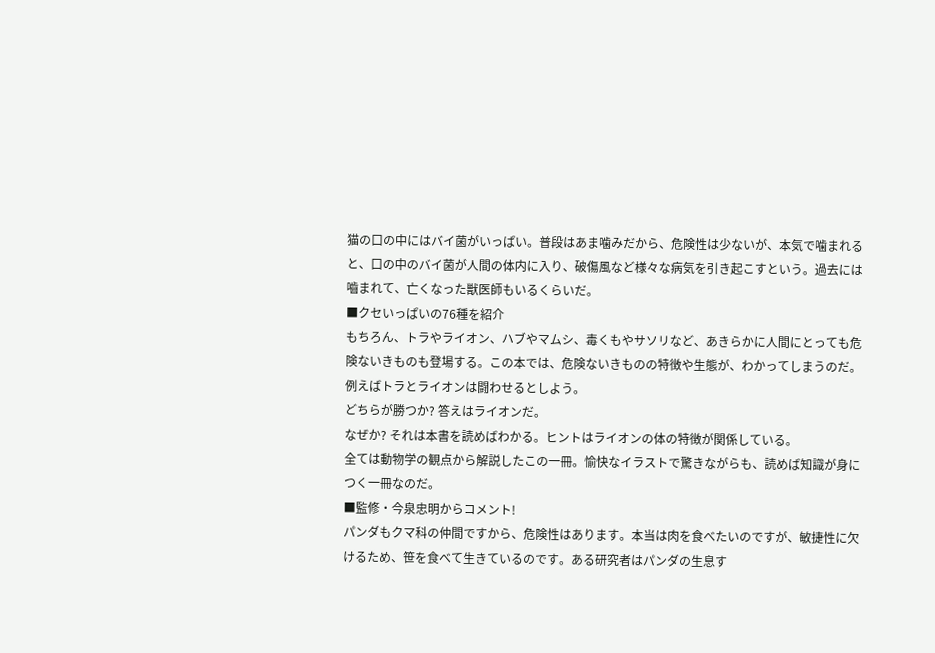猫の口の中にはバイ菌がいっぱい。普段はあま噛みだから、危険性は少ないが、本気で噛まれると、口の中のバイ菌が人間の体内に入り、破傷風など様々な病気を引き起こすという。過去には嚙まれて、亡くなった獣医師もいるくらいだ。
■クセいっぱいの76種を紹介
もちろん、トラやライオン、ハブやマムシ、毒くもやサソリなど、あきらかに人間にとっても危険ないきものも登場する。この本では、危険ないきものの特徴や生態が、わかってしまうのだ。
例えばトラとライオンは闘わせるとしよう。
どちらが勝つか? 答えはライオンだ。
なぜか? それは本書を読めばわかる。ヒントはライオンの体の特徴が関係している。
全ては動物学の観点から解説したこの一冊。愉快なイラストで驚きながらも、読めば知識が身につく一冊なのだ。
■監修・今泉忠明からコメント!
パンダもクマ科の仲間ですから、危険性はあります。本当は肉を食べたいのですが、敏捷性に欠けるため、笹を食べて生きているのです。ある研究者はパンダの生息す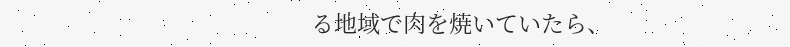る地域で肉を焼いていたら、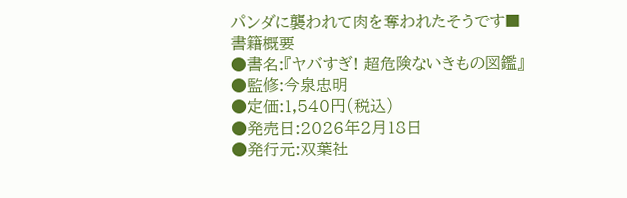パンダに襲われて肉を奪われたそうです■書籍概要
●書名:『ヤバすぎ! 超危険ないきもの図鑑』●監修:今泉忠明
●定価:1,540円(税込)
●発売日:2026年2月18日
●発行元:双葉社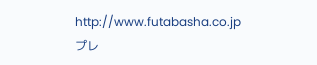http://www.futabasha.co.jp
プレ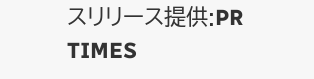スリリース提供:PR TIMES